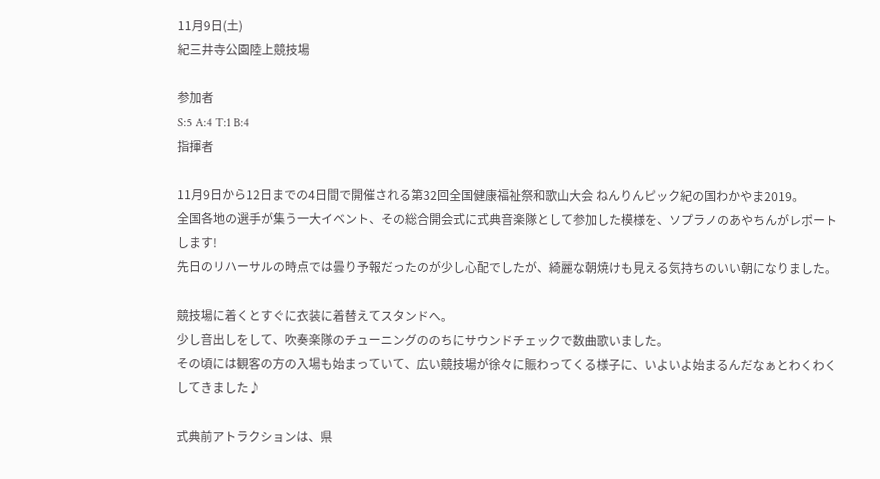11月9日(土)
紀三井寺公園陸上競技場

参加者
S:5 A:4 T:1 B:4
指揮者

11月9日から12日までの4日間で開催される第32回全国健康福祉祭和歌山大会 ねんりんピック紀の国わかやま2019。
全国各地の選手が集う一大イベント、その総合開会式に式典音楽隊として参加した模様を、ソプラノのあやちんがレポートします!
先日のリハーサルの時点では曇り予報だったのが少し心配でしたが、綺麗な朝焼けも見える気持ちのいい朝になりました。

競技場に着くとすぐに衣装に着替えてスタンドへ。
少し音出しをして、吹奏楽隊のチューニングののちにサウンドチェックで数曲歌いました。
その頃には観客の方の入場も始まっていて、広い競技場が徐々に賑わってくる様子に、いよいよ始まるんだなぁとわくわくしてきました♪

式典前アトラクションは、県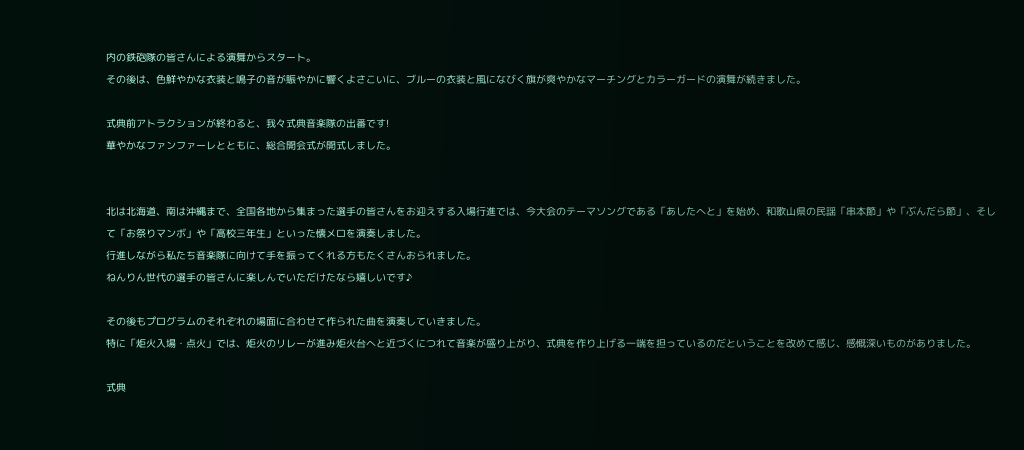内の鉄砲隊の皆さんによる演舞からスタート。
その後は、色鮮やかな衣装と鳴子の音が賑やかに響くよさこいに、ブルーの衣装と風になびく旗が爽やかなマーチングとカラーガードの演舞が続きました。

式典前アトラクションが終わると、我々式典音楽隊の出番です!
華やかなファンファーレとともに、総合開会式が開式しました。


北は北海道、南は沖縄まで、全国各地から集まった選手の皆さんをお迎えする入場行進では、今大会のテーマソングである「あしたへと」を始め、和歌山県の民謡「串本節」や「ぶんだら節」、そして「お祭りマンボ」や「高校三年生」といった懐メロを演奏しました。
行進しながら私たち音楽隊に向けて手を振ってくれる方もたくさんおられました。
ねんりん世代の選手の皆さんに楽しんでいただけたなら嬉しいです♪

その後もプログラムのそれぞれの場面に合わせて作られた曲を演奏していきました。
特に「炬火入場・点火」では、炬火のリレーが進み炬火台へと近づくにつれて音楽が盛り上がり、式典を作り上げる一端を担っているのだということを改めて感じ、感慨深いものがありました。

式典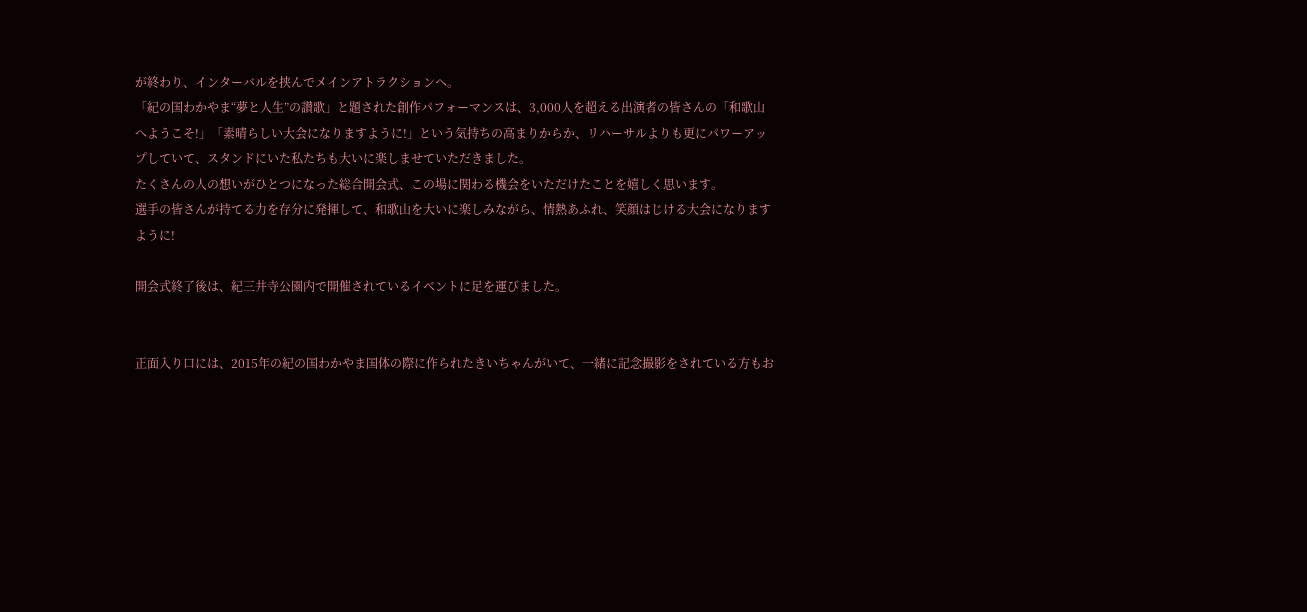が終わり、インターバルを挟んでメインアトラクションへ。
「紀の国わかやま“夢と人生”の讃歌」と題された創作パフォーマンスは、3,000人を超える出演者の皆さんの「和歌山へようこそ!」「素晴らしい大会になりますように!」という気持ちの高まりからか、リハーサルよりも更にパワーアップしていて、スタンドにいた私たちも大いに楽しませていただきました。
たくさんの人の想いがひとつになった総合開会式、この場に関わる機会をいただけたことを嬉しく思います。
選手の皆さんが持てる力を存分に発揮して、和歌山を大いに楽しみながら、情熱あふれ、笑顔はじける大会になりますように!

開会式終了後は、紀三井寺公園内で開催されているイベントに足を運びました。


正面入り口には、2015年の紀の国わかやま国体の際に作られたきいちゃんがいて、一緒に記念撮影をされている方もお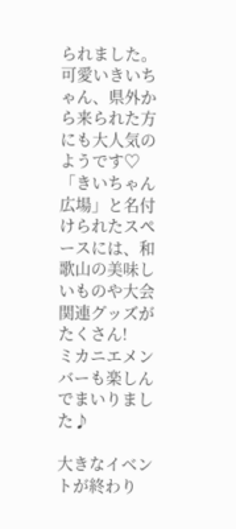られました。
可愛いきいちゃん、県外から来られた方にも大人気のようです♡
「きいちゃん広場」と名付けられたスペースには、和歌山の美味しいものや大会関連グッズがたくさん!
ミカニエメンバーも楽しんでまいりました♪

大きなイベントが終わり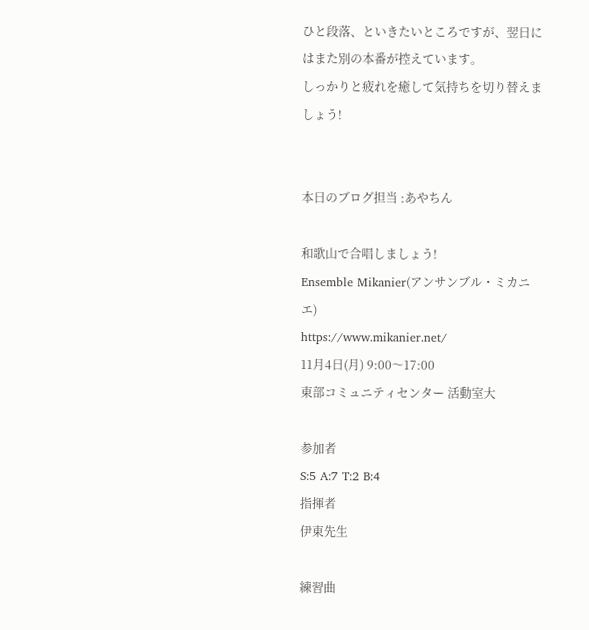ひと段落、といきたいところですが、翌日にはまた別の本番が控えています。
しっかりと疲れを癒して気持ちを切り替えましょう!


本日のブログ担当 :あやちん

和歌山で合唱しましょう!
Ensemble Mikanier(アンサンブル・ミカニエ)
https://www.mikanier.net/
11月4日(月) 9:00〜17:00
東部コミュニティセンター 活動室大

参加者
S:5 A:7 T:2 B:4
指揮者
伊東先生

練習曲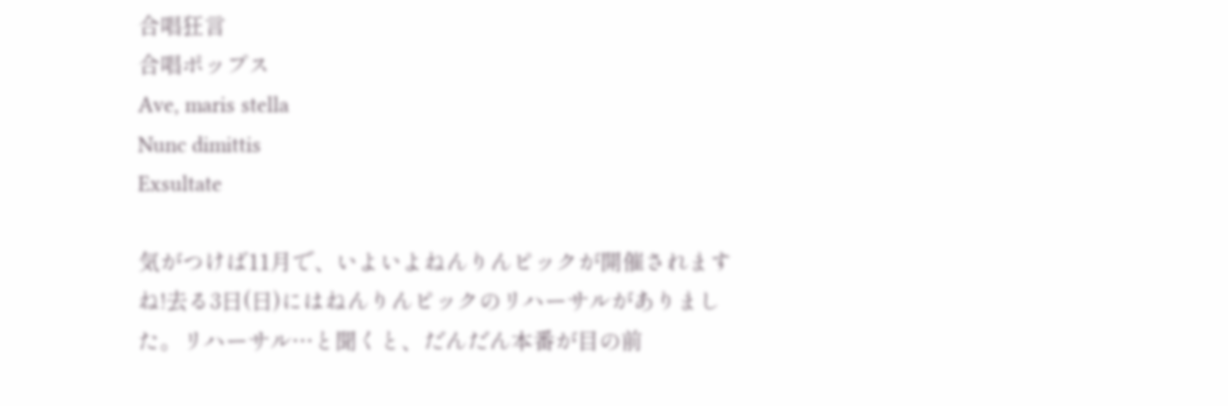合唱狂言
合唱ポップス
Ave, maris stella
Nunc dimittis
Exsultate

気がつけば11月で、いよいよねんりんピックが開催されますね!去る3日(日)にはねんりんピックのリハーサルがありました。リハーサル…と聞くと、だんだん本番が目の前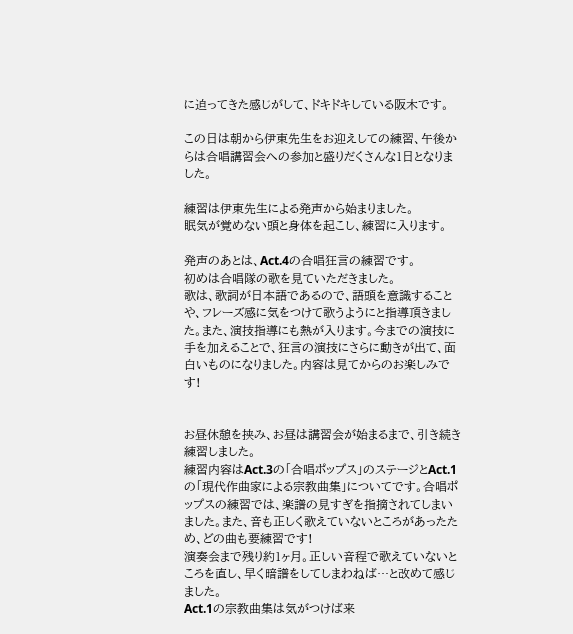に迫ってきた感じがして、ドキドキしている阪木です。

この日は朝から伊東先生をお迎えしての練習、午後からは合唱講習会への参加と盛りだくさんな1日となりました。

練習は伊東先生による発声から始まりました。
眠気が覚めない頭と身体を起こし、練習に入ります。

発声のあとは、Act.4の合唱狂言の練習です。
初めは合唱隊の歌を見ていただきました。
歌は、歌詞が日本語であるので、語頭を意識することや、フレーズ感に気をつけて歌うようにと指導頂きました。また、演技指導にも熱が入ります。今までの演技に手を加えることで、狂言の演技にさらに動きが出て、面白いものになりました。内容は見てからのお楽しみです!


お昼休憩を挟み、お昼は講習会が始まるまで、引き続き練習しました。
練習内容はAct.3の「合唱ポップス」のステージとAct.1の「現代作曲家による宗教曲集」についてです。合唱ポップスの練習では、楽譜の見すぎを指摘されてしまいました。また、音も正しく歌えていないところがあったため、どの曲も要練習です!
演奏会まで残り約1ヶ月。正しい音程で歌えていないところを直し、早く暗譜をしてしまわねば…と改めて感じました。
Act.1の宗教曲集は気がつけば来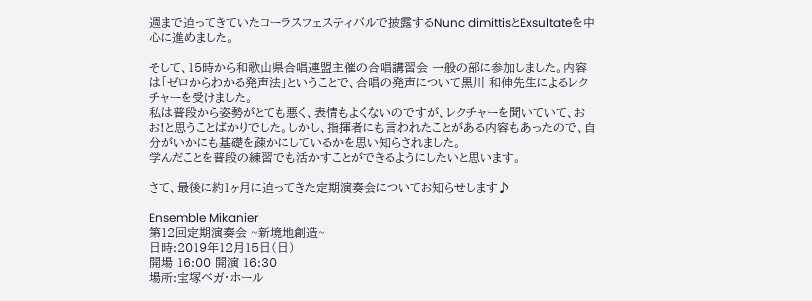週まで迫ってきていたコーラスフェスティバルで披露するNunc dimittisとExsultateを中心に進めました。

そして、15時から和歌山県合唱連盟主催の合唱講習会 一般の部に参加しました。内容は「ゼロからわかる発声法」ということで、合唱の発声について黒川 和伸先生によるレクチャーを受けました。
私は普段から姿勢がとても悪く、表情もよくないのですが、レクチャーを聞いていて、おお!と思うことばかりでした。しかし、指揮者にも言われたことがある内容もあったので、自分がいかにも基礎を疎かにしているかを思い知らされました。
学んだことを普段の練習でも活かすことができるようにしたいと思います。

さて、最後に約1ヶ月に迫ってきた定期演奏会についてお知らせします♪

Ensemble Mikanier
第12回定期演奏会 ~新境地創造~
日時:2019年12月15日(日)
開場 16:00 開演 16:30
場所:宝塚ベガ・ホール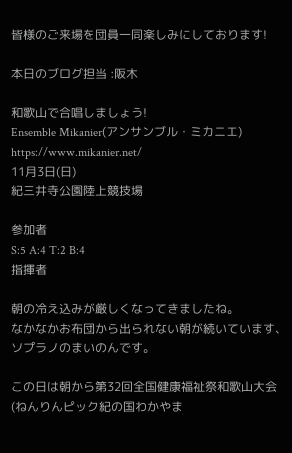皆様のご来場を団員一同楽しみにしております!

本日のブログ担当 :阪木

和歌山で合唱しましょう!
Ensemble Mikanier(アンサンブル・ミカニエ)
https://www.mikanier.net/
11月3日(日)
紀三井寺公園陸上競技場

参加者
S:5 A:4 T:2 B:4
指揮者

朝の冷え込みが厳しくなってきましたね。
なかなかお布団から出られない朝が続いています、ソプラノのまいのんです。

この日は朝から第32回全国健康福祉祭和歌山大会 (ねんりんピック紀の国わかやま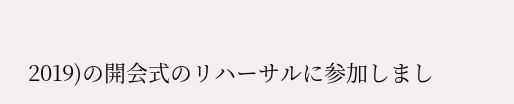2019)の開会式のリハーサルに参加しまし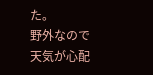た。
野外なので天気が心配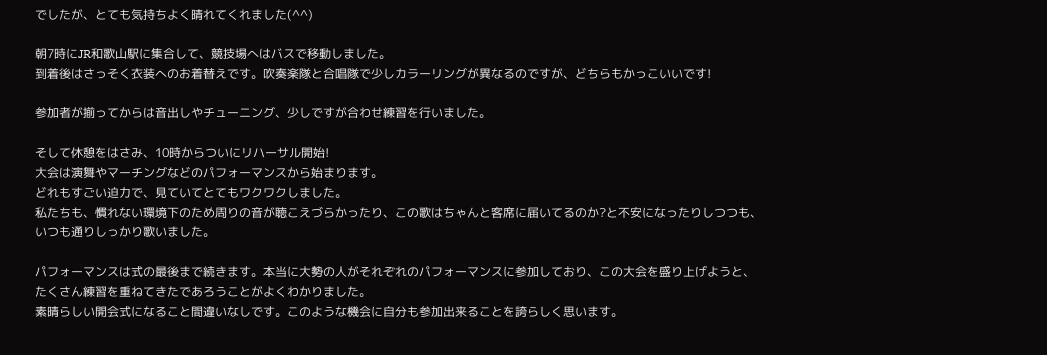でしたが、とても気持ちよく晴れてくれました(^^)

朝7時にJR和歌山駅に集合して、競技場へはバスで移動しました。
到着後はさっそく衣装へのお着替えです。吹奏楽隊と合唱隊で少しカラーリングが異なるのですが、どちらもかっこいいです!

参加者が揃ってからは音出しやチューニング、少しですが合わせ練習を行いました。

そして休憩をはさみ、10時からついにリハーサル開始!
大会は演舞やマーチングなどのパフォーマンスから始まります。
どれもすごい迫力で、見ていてとてもワクワクしました。
私たちも、慣れない環境下のため周りの音が聴こえづらかったり、この歌はちゃんと客席に届いてるのか?と不安になったりしつつも、いつも通りしっかり歌いました。

パフォーマンスは式の最後まで続きます。本当に大勢の人がそれぞれのパフォーマンスに参加しており、この大会を盛り上げようと、たくさん練習を重ねてきたであろうことがよくわかりました。
素晴らしい開会式になること間違いなしです。このような機会に自分も参加出来ることを誇らしく思います。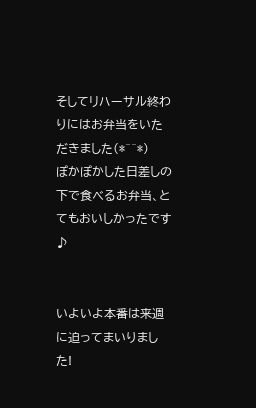そしてリハーサル終わりにはお弁当をいただきました(*^^*)
ぽかぽかした日差しの下で食べるお弁当、とてもおいしかったです♪


いよいよ本番は来週に迫ってまいりました!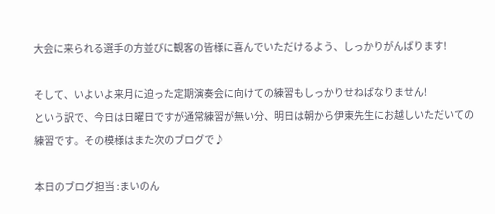大会に来られる選手の方並びに観客の皆様に喜んでいただけるよう、しっかりがんばります!

そして、いよいよ来月に迫った定期演奏会に向けての練習もしっかりせねばなりません!
という訳で、今日は日曜日ですが通常練習が無い分、明日は朝から伊東先生にお越しいただいての練習です。その模様はまた次のブログで♪

本日のブログ担当 :まいのん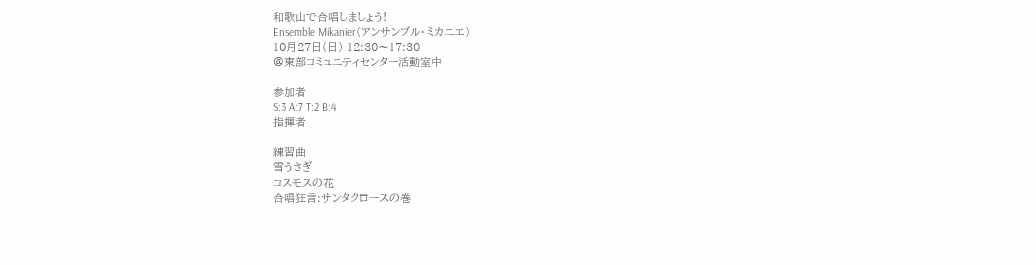和歌山で合唱しましょう!
Ensemble Mikanier(アンサンブル・ミカニエ)
10月27日(日) 12:30〜17:30
@東部コミュニティセンター活動室中

参加者
S:3 A:7 T:2 B:4
指揮者

練習曲
雪うさぎ
コスモスの花
合唱狂言:サンタクロースの巻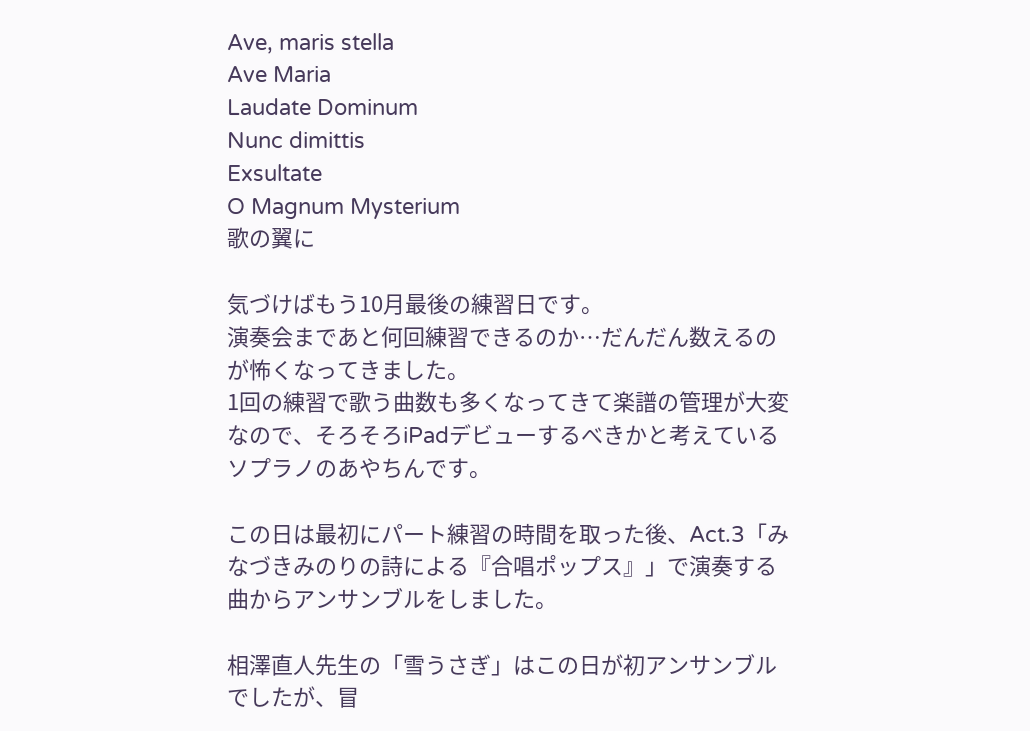Ave, maris stella
Ave Maria
Laudate Dominum
Nunc dimittis
Exsultate
O Magnum Mysterium
歌の翼に

気づけばもう10月最後の練習日です。
演奏会まであと何回練習できるのか…だんだん数えるのが怖くなってきました。
1回の練習で歌う曲数も多くなってきて楽譜の管理が大変なので、そろそろiPadデビューするべきかと考えているソプラノのあやちんです。

この日は最初にパート練習の時間を取った後、Act.3「みなづきみのりの詩による『合唱ポップス』」で演奏する曲からアンサンブルをしました。

相澤直人先生の「雪うさぎ」はこの日が初アンサンブルでしたが、冒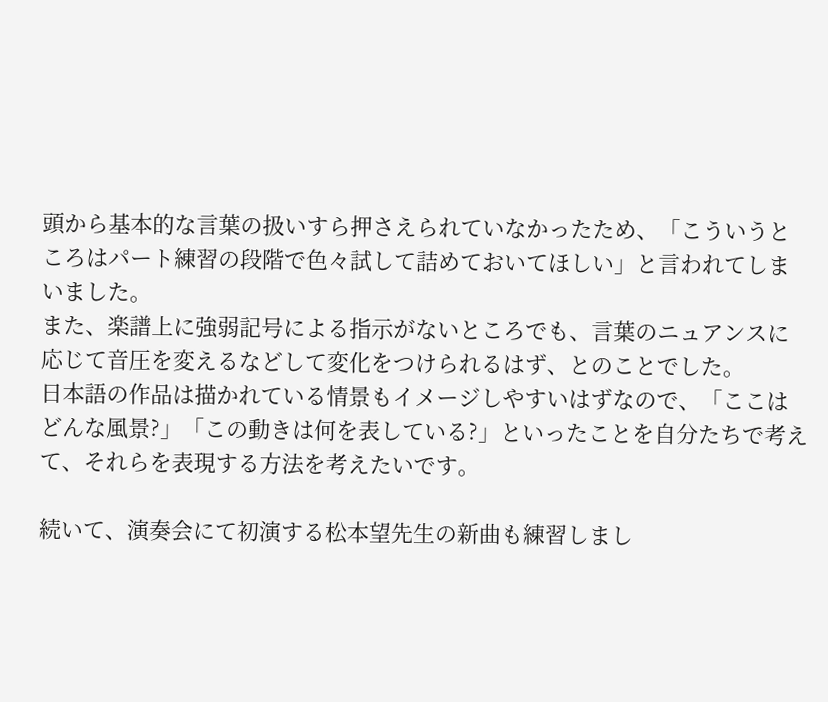頭から基本的な言葉の扱いすら押さえられていなかったため、「こういうところはパート練習の段階で色々試して詰めておいてほしい」と言われてしまいました。
また、楽譜上に強弱記号による指示がないところでも、言葉のニュアンスに応じて音圧を変えるなどして変化をつけられるはず、とのことでした。
日本語の作品は描かれている情景もイメージしやすいはずなので、「ここはどんな風景?」「この動きは何を表している?」といったことを自分たちで考えて、それらを表現する方法を考えたいです。

続いて、演奏会にて初演する松本望先生の新曲も練習しまし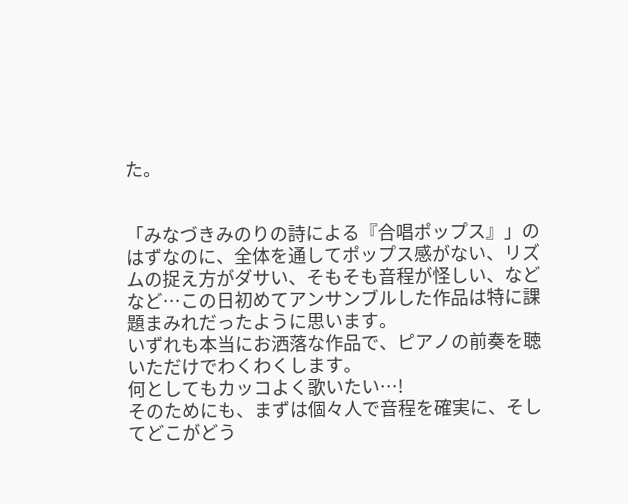た。


「みなづきみのりの詩による『合唱ポップス』」のはずなのに、全体を通してポップス感がない、リズムの捉え方がダサい、そもそも音程が怪しい、などなど…この日初めてアンサンブルした作品は特に課題まみれだったように思います。
いずれも本当にお洒落な作品で、ピアノの前奏を聴いただけでわくわくします。
何としてもカッコよく歌いたい…!
そのためにも、まずは個々人で音程を確実に、そしてどこがどう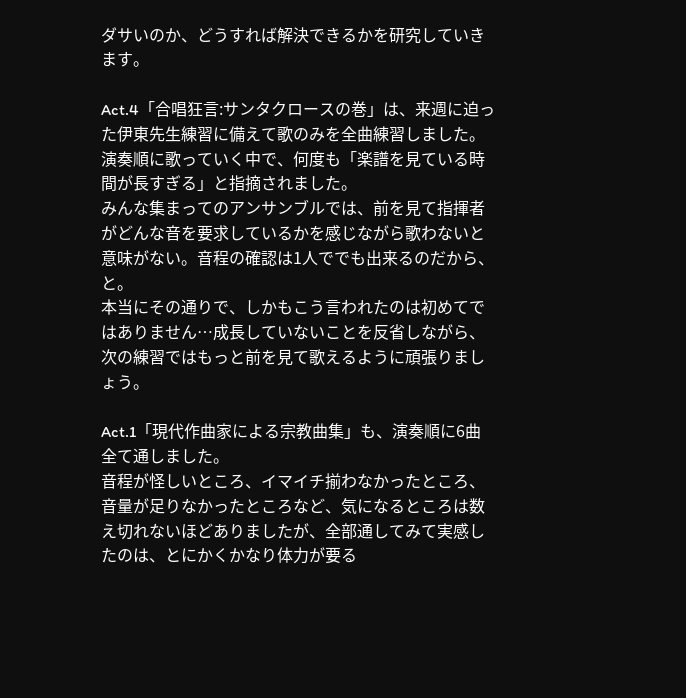ダサいのか、どうすれば解決できるかを研究していきます。

Act.4「合唱狂言:サンタクロースの巻」は、来週に迫った伊東先生練習に備えて歌のみを全曲練習しました。
演奏順に歌っていく中で、何度も「楽譜を見ている時間が長すぎる」と指摘されました。
みんな集まってのアンサンブルでは、前を見て指揮者がどんな音を要求しているかを感じながら歌わないと意味がない。音程の確認は1人ででも出来るのだから、と。
本当にその通りで、しかもこう言われたのは初めてではありません…成長していないことを反省しながら、次の練習ではもっと前を見て歌えるように頑張りましょう。

Act.1「現代作曲家による宗教曲集」も、演奏順に6曲全て通しました。
音程が怪しいところ、イマイチ揃わなかったところ、音量が足りなかったところなど、気になるところは数え切れないほどありましたが、全部通してみて実感したのは、とにかくかなり体力が要る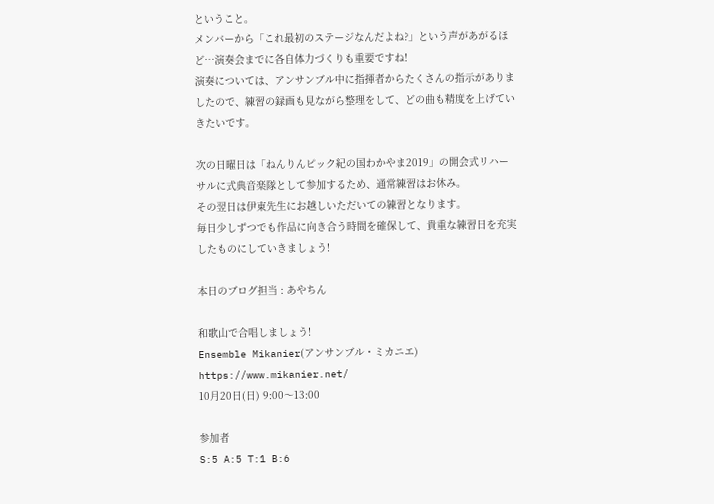ということ。
メンバーから「これ最初のステージなんだよね?」という声があがるほど…演奏会までに各自体力づくりも重要ですね!
演奏については、アンサンブル中に指揮者からたくさんの指示がありましたので、練習の録画も見ながら整理をして、どの曲も精度を上げていきたいです。

次の日曜日は「ねんりんピック紀の国わかやま2019」の開会式リハーサルに式典音楽隊として参加するため、通常練習はお休み。
その翌日は伊東先生にお越しいただいての練習となります。
毎日少しずつでも作品に向き合う時間を確保して、貴重な練習日を充実したものにしていきましょう!

本日のブログ担当 : あやちん

和歌山で合唱しましょう!
Ensemble Mikanier(アンサンブル・ミカニエ)
https://www.mikanier.net/
10月20日(日) 9:00〜13:00

参加者
S:5 A:5 T:1 B:6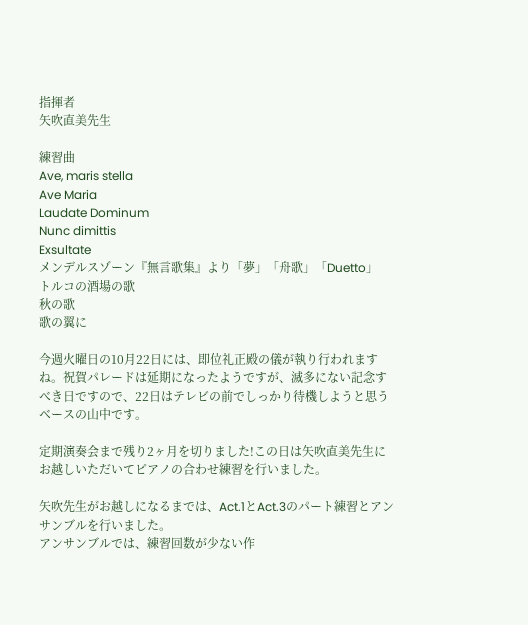指揮者
矢吹直美先生

練習曲
Ave, maris stella
Ave Maria
Laudate Dominum
Nunc dimittis
Exsultate
メンデルスゾーン『無言歌集』より「夢」「舟歌」「Duetto」
トルコの酒場の歌
秋の歌
歌の翼に

今週火曜日の10月22日には、即位礼正殿の儀が執り行われますね。祝賀パレードは延期になったようですが、滅多にない記念すべき日ですので、22日はテレビの前でしっかり待機しようと思うベースの山中です。

定期演奏会まで残り2ヶ月を切りました!この日は矢吹直美先生にお越しいただいてピアノの合わせ練習を行いました。

矢吹先生がお越しになるまでは、Act.1とAct.3のパート練習とアンサンブルを行いました。
アンサンブルでは、練習回数が少ない作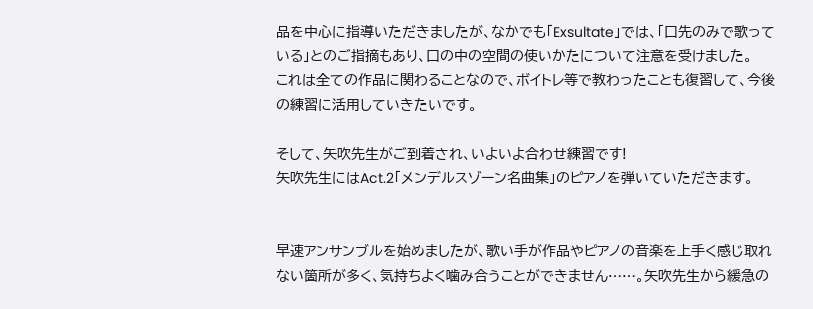品を中心に指導いただきましたが、なかでも「Exsultate」では、「口先のみで歌っている」とのご指摘もあり、口の中の空間の使いかたについて注意を受けました。
これは全ての作品に関わることなので、ボイトレ等で教わったことも復習して、今後の練習に活用していきたいです。

そして、矢吹先生がご到着され、いよいよ合わせ練習です!
矢吹先生にはAct.2「メンデルスゾーン名曲集」のピアノを弾いていただきます。


早速アンサンブルを始めましたが、歌い手が作品やピアノの音楽を上手く感じ取れない箇所が多く、気持ちよく噛み合うことができません……。矢吹先生から緩急の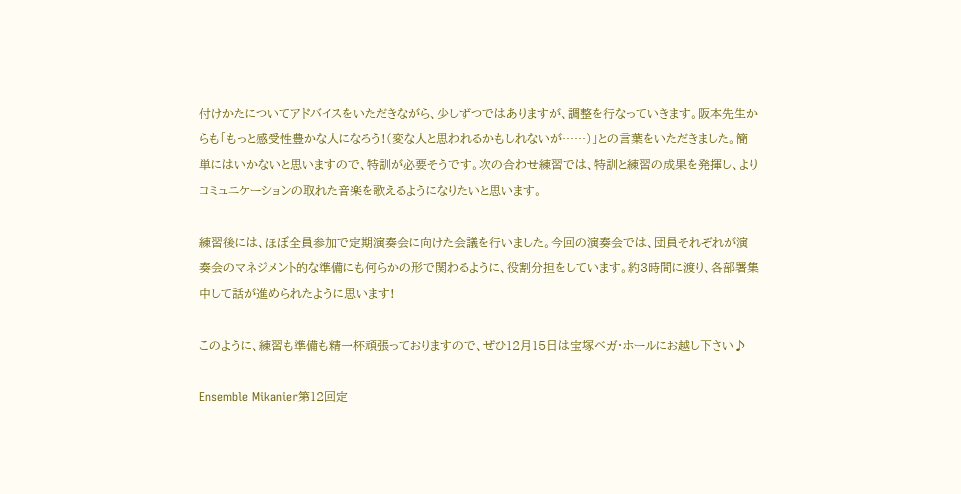付けかたについてアドバイスをいただきながら、少しずつではありますが、調整を行なっていきます。阪本先生からも「もっと感受性豊かな人になろう!(変な人と思われるかもしれないが……)」との言葉をいただきました。簡単にはいかないと思いますので、特訓が必要そうです。次の合わせ練習では、特訓と練習の成果を発揮し、よりコミュニケーションの取れた音楽を歌えるようになりたいと思います。

練習後には、ほぼ全員参加で定期演奏会に向けた会議を行いました。今回の演奏会では、団員それぞれが演奏会のマネジメント的な準備にも何らかの形で関わるように、役割分担をしています。約3時間に渡り、各部署集中して話が進められたように思います!

このように、練習も準備も精一杯頑張っておりますので、ぜひ12月15日は宝塚ベガ・ホールにお越し下さい♪

Ensemble Mikanier第12回定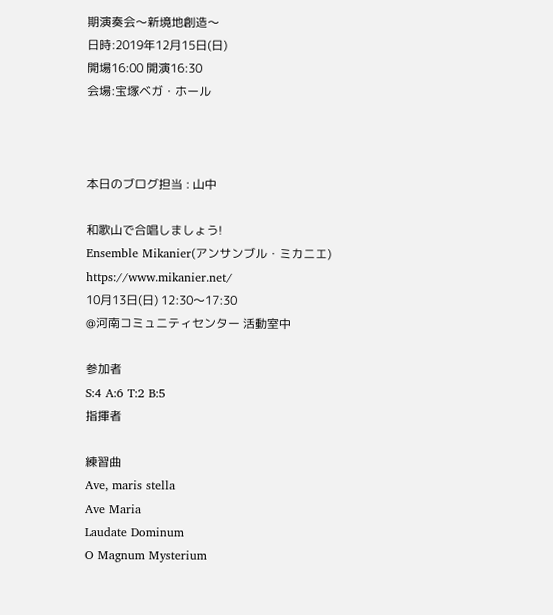期演奏会〜新境地創造〜
日時:2019年12月15日(日)
開場16:00 開演16:30
会場:宝塚ベガ・ホール



本日のブログ担当 : 山中

和歌山で合唱しましょう!
Ensemble Mikanier(アンサンブル・ミカニエ)
https://www.mikanier.net/
10月13日(日) 12:30〜17:30
@河南コミュニティセンター 活動室中

参加者
S:4 A:6 T:2 B:5
指揮者

練習曲
Ave, maris stella
Ave Maria
Laudate Dominum
O Magnum Mysterium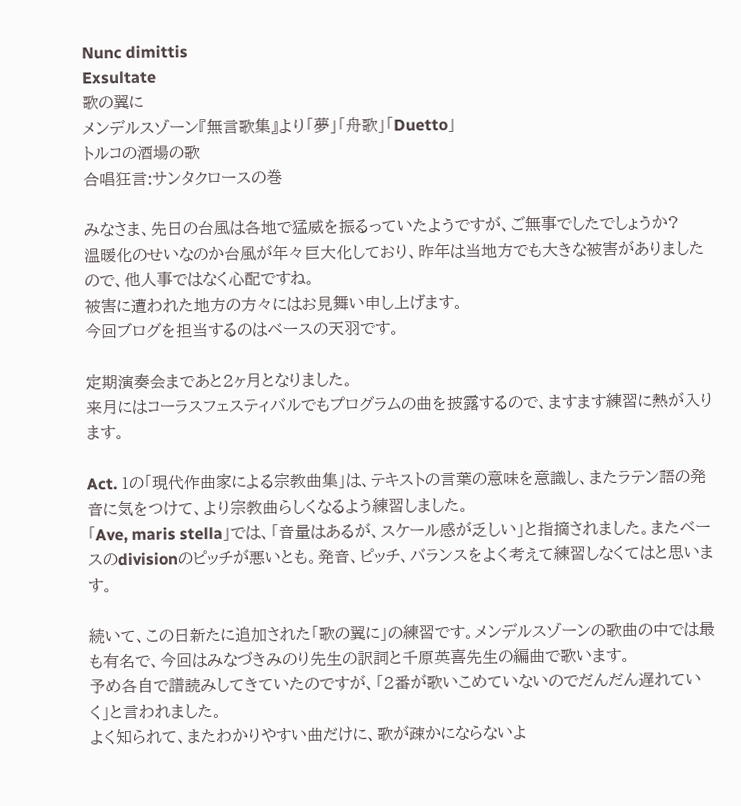Nunc dimittis
Exsultate
歌の翼に
メンデルスゾーン『無言歌集』より「夢」「舟歌」「Duetto」
トルコの酒場の歌
合唱狂言:サンタクロースの巻

みなさま、先日の台風は各地で猛威を振るっていたようですが、ご無事でしたでしょうか?
温暖化のせいなのか台風が年々巨大化しており、昨年は当地方でも大きな被害がありましたので、他人事ではなく心配ですね。
被害に遭われた地方の方々にはお見舞い申し上げます。
今回ブログを担当するのはベースの天羽です。

定期演奏会まであと2ヶ月となりました。
来月にはコーラスフェスティバルでもプログラムの曲を披露するので、ますます練習に熱が入ります。

Act. 1の「現代作曲家による宗教曲集」は、テキストの言葉の意味を意識し、またラテン語の発音に気をつけて、より宗教曲らしくなるよう練習しました。
「Ave, maris stella」では、「音量はあるが、スケール感が乏しい」と指摘されました。またベースのdivisionのピッチが悪いとも。発音、ピッチ、バランスをよく考えて練習しなくてはと思います。

続いて、この日新たに追加された「歌の翼に」の練習です。メンデルスゾーンの歌曲の中では最も有名で、今回はみなづきみのり先生の訳詞と千原英喜先生の編曲で歌います。
予め各自で譜読みしてきていたのですが、「2番が歌いこめていないのでだんだん遅れていく」と言われました。
よく知られて、またわかりやすい曲だけに、歌が疎かにならないよ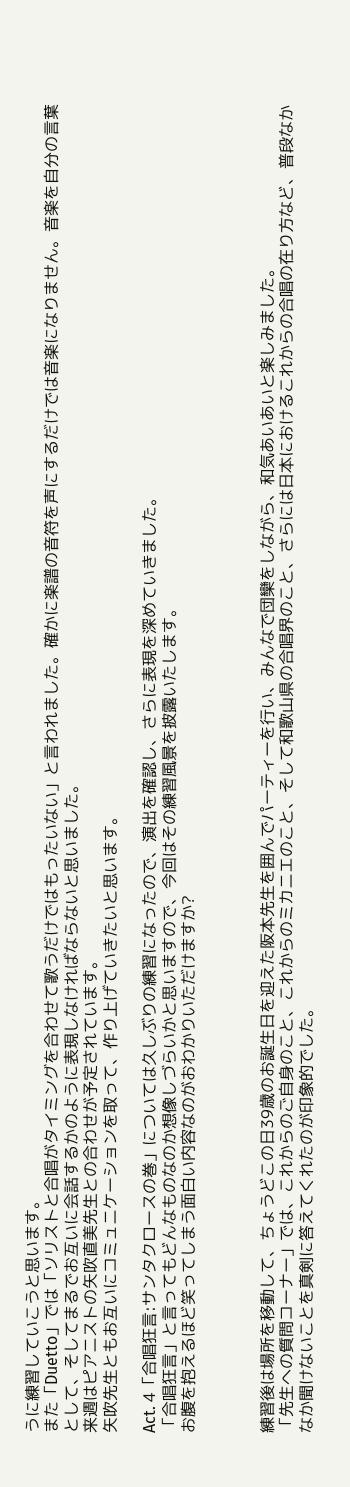うに練習していこうと思います。
また「Duetto」では「ソリストと合唱がタイミングを合わせて歌うだけではもったいない」と言われました。確かに楽譜の音符を声にするだけでは音楽になりません。音楽を自分の言葉として、そしてまるでお互いに会話するかのように表現しなければならないと思いました。
来週はピアニストの矢吹直美先生との合わせが予定されています。
矢吹先生ともお互いにコミュニケーションを取って、作り上げていきたいと思います。

Act. 4「合唱狂言:サンタクロースの巻」については久しぶりの練習になったので、演出を確認し、さらに表現を深めていきました。
「合唱狂言」と言ってもどんなものなのか想像しづらいかと思いますので、今回はその練習風景を披露いたします。
お腹を抱えるほど笑ってしまう面白い内容なのがおわかりいただけますか?



練習後は場所を移動して、ちょうどこの日39歳のお誕生日を迎えた阪本先生を囲んでパーティーを行い、みんなで団欒をしながら、和気あいあいと楽しみました。
「先生への質問コーナー」では、これからのご自身のこと、これからのミカニエのこと、そして和歌山県の合唱界のこと、さらには日本におけるこれからの合唱の在り方など、普段なかなか聞けないことを真剣に答えてくれたのが印象的でした。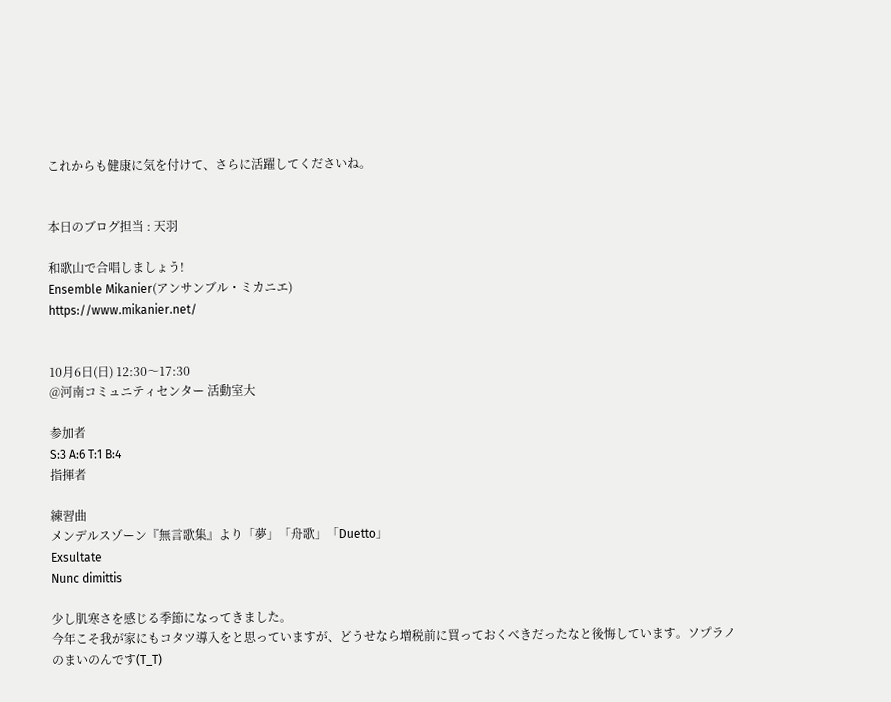これからも健康に気を付けて、さらに活躍してくださいね。


本日のブログ担当 : 天羽

和歌山で合唱しましょう!
Ensemble Mikanier(アンサンブル・ミカニエ)
https://www.mikanier.net/


10月6日(日) 12:30〜17:30
@河南コミュニティセンター 活動室大

参加者
S:3 A:6 T:1 B:4
指揮者

練習曲
メンデルスゾーン『無言歌集』より「夢」「舟歌」「Duetto」
Exsultate
Nunc dimittis

少し肌寒さを感じる季節になってきました。
今年こそ我が家にもコタツ導入をと思っていますが、どうせなら増税前に買っておくべきだったなと後悔しています。ソプラノのまいのんです(T_T)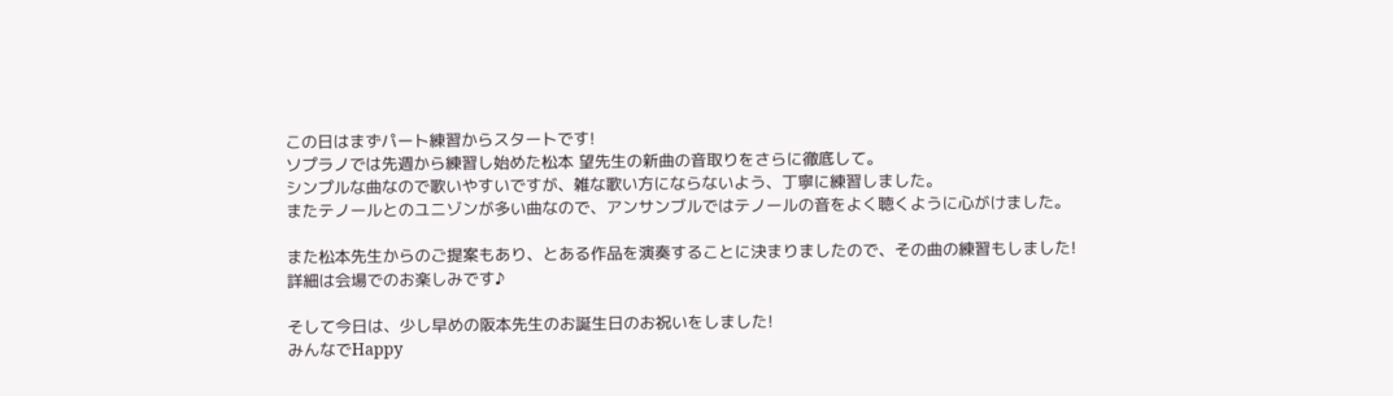この日はまずパート練習からスタートです!
ソプラノでは先週から練習し始めた松本 望先生の新曲の音取りをさらに徹底して。
シンプルな曲なので歌いやすいですが、雑な歌い方にならないよう、丁寧に練習しました。
またテノールとのユニゾンが多い曲なので、アンサンブルではテノールの音をよく聴くように心がけました。

また松本先生からのご提案もあり、とある作品を演奏することに決まりましたので、その曲の練習もしました!
詳細は会場でのお楽しみです♪

そして今日は、少し早めの阪本先生のお誕生日のお祝いをしました!
みんなでHappy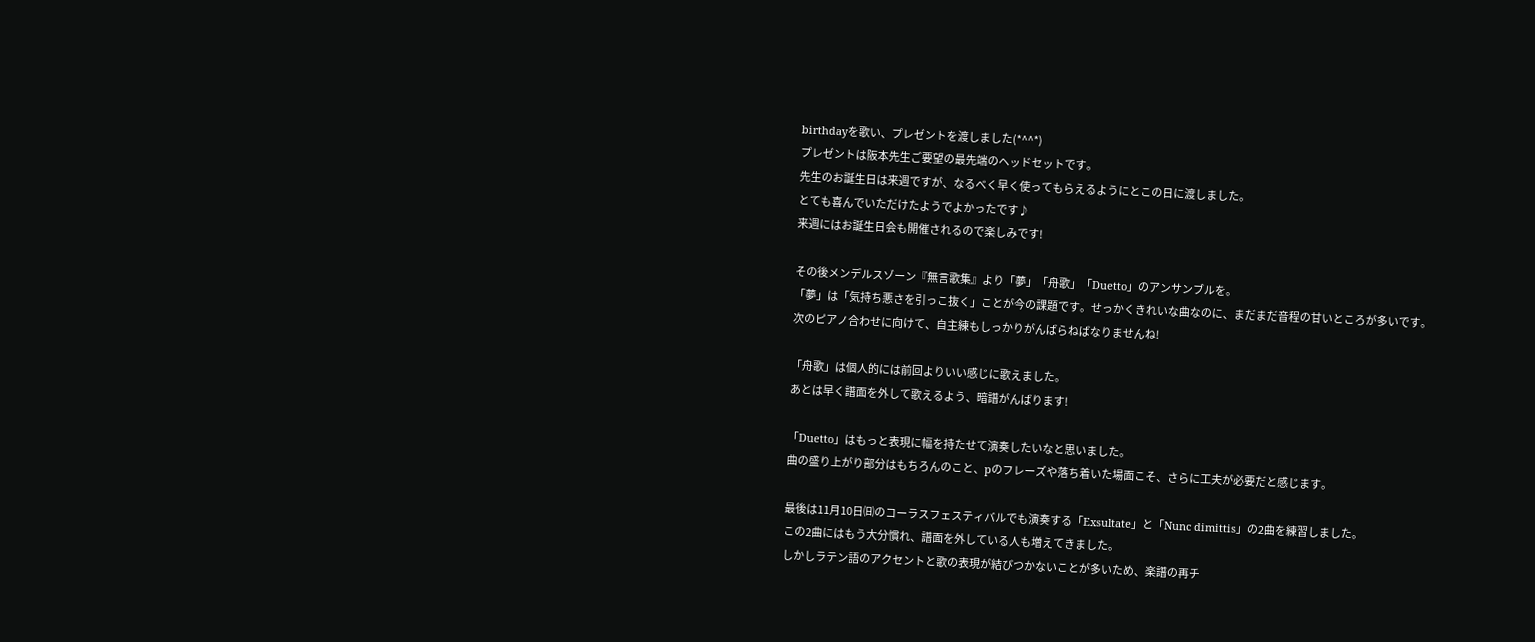birthdayを歌い、プレゼントを渡しました(*^^*)
プレゼントは阪本先生ご要望の最先端のヘッドセットです。
先生のお誕生日は来週ですが、なるべく早く使ってもらえるようにとこの日に渡しました。
とても喜んでいただけたようでよかったです♪
来週にはお誕生日会も開催されるので楽しみです!

その後メンデルスゾーン『無言歌集』より「夢」「舟歌」「Duetto」のアンサンブルを。
「夢」は「気持ち悪さを引っこ抜く」ことが今の課題です。せっかくきれいな曲なのに、まだまだ音程の甘いところが多いです。
次のピアノ合わせに向けて、自主練もしっかりがんばらねばなりませんね!

「舟歌」は個人的には前回よりいい感じに歌えました。
あとは早く譜面を外して歌えるよう、暗譜がんばります!

「Duetto」はもっと表現に幅を持たせて演奏したいなと思いました。
曲の盛り上がり部分はもちろんのこと、pのフレーズや落ち着いた場面こそ、さらに工夫が必要だと感じます。

最後は11月10日㈰のコーラスフェスティバルでも演奏する「Exsultate」と「Nunc dimittis」の2曲を練習しました。
この2曲にはもう大分慣れ、譜面を外している人も増えてきました。
しかしラテン語のアクセントと歌の表現が結びつかないことが多いため、楽譜の再チ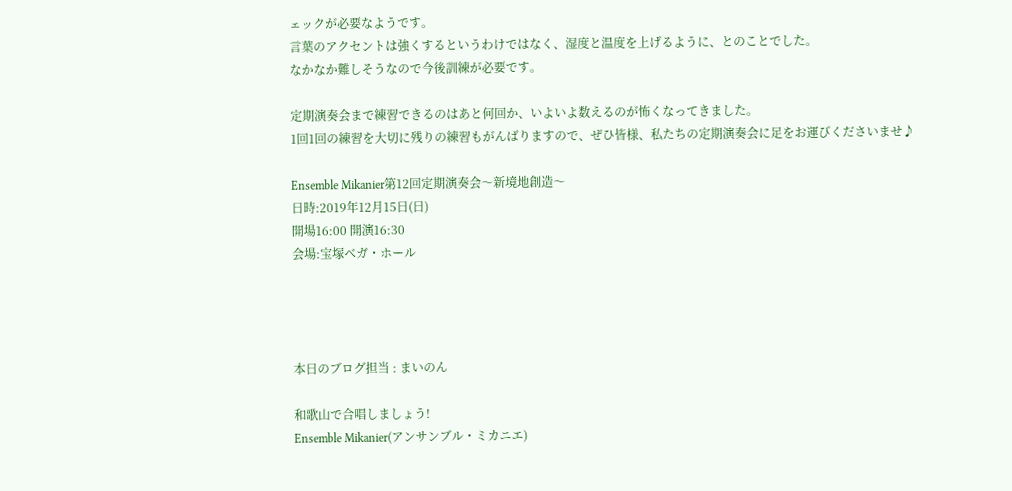ェックが必要なようです。
言葉のアクセントは強くするというわけではなく、湿度と温度を上げるように、とのことでした。
なかなか難しそうなので今後訓練が必要です。

定期演奏会まで練習できるのはあと何回か、いよいよ数えるのが怖くなってきました。
1回1回の練習を大切に残りの練習もがんばりますので、ぜひ皆様、私たちの定期演奏会に足をお運びくださいませ♪

Ensemble Mikanier第12回定期演奏会〜新境地創造〜
日時:2019年12月15日(日)
開場16:00 開演16:30
会場:宝塚ベガ・ホール




本日のブログ担当 : まいのん

和歌山で合唱しましょう!
Ensemble Mikanier(アンサンブル・ミカニエ)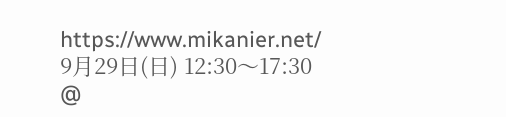https://www.mikanier.net/
9月29日(日) 12:30〜17:30
@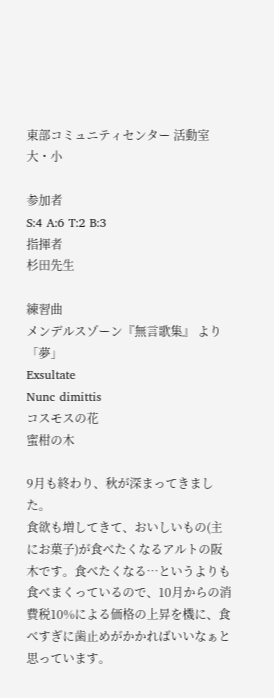東部コミュニティセンター 活動室大・小

参加者
S:4 A:6 T:2 B:3
指揮者
杉田先生

練習曲
メンデルスゾーン『無言歌集』 より「夢」
Exsultate
Nunc dimittis
コスモスの花
蜜柑の木

9月も終わり、秋が深まってきました。
食欲も増してきて、おいしいもの(主にお菓子)が食べたくなるアルトの阪木です。食べたくなる…というよりも食べまくっているので、10月からの消費税10%による価格の上昇を機に、食べすぎに歯止めがかかればいいなぁと思っています。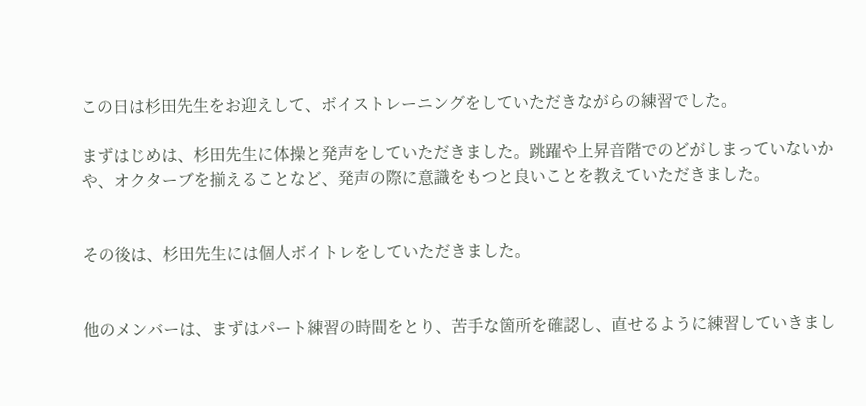この日は杉田先生をお迎えして、ボイストレーニングをしていただきながらの練習でした。

まずはじめは、杉田先生に体操と発声をしていただきました。跳躍や上昇音階でのどがしまっていないかや、オクターブを揃えることなど、発声の際に意識をもつと良いことを教えていただきました。


その後は、杉田先生には個人ボイトレをしていただきました。


他のメンバーは、まずはパート練習の時間をとり、苦手な箇所を確認し、直せるように練習していきまし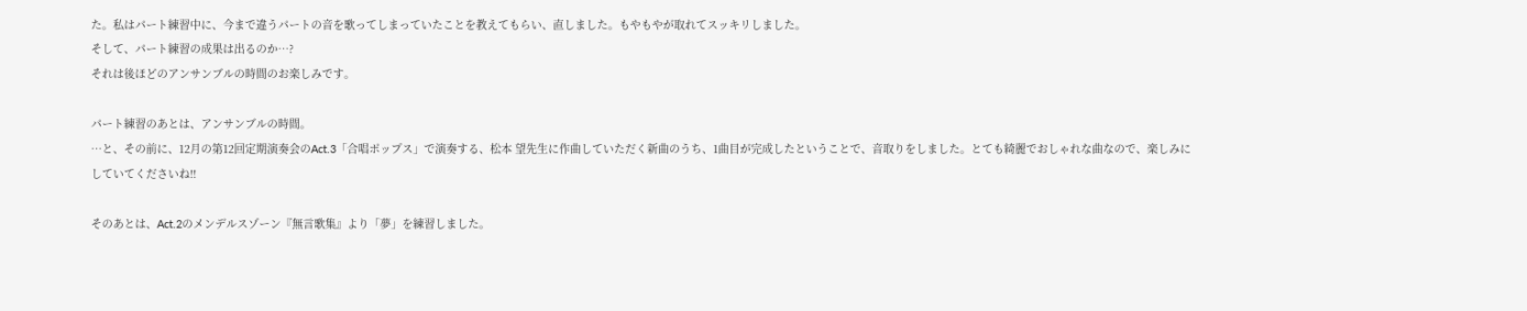た。私はパート練習中に、今まで違うパートの音を歌ってしまっていたことを教えてもらい、直しました。もやもやが取れてスッキリしました。
そして、パート練習の成果は出るのか…?
それは後ほどのアンサンブルの時間のお楽しみです。

パート練習のあとは、アンサンブルの時間。
…と、その前に、12月の第12回定期演奏会のAct.3「合唱ポップス」で演奏する、松本 望先生に作曲していただく新曲のうち、1曲目が完成したということで、音取りをしました。とても綺麗でおしゃれな曲なので、楽しみにしていてくださいね!!

そのあとは、Act.2のメンデルスゾーン『無言歌集』より「夢」を練習しました。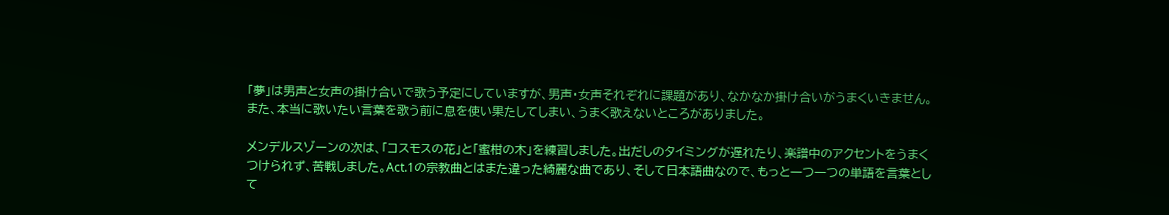「夢」は男声と女声の掛け合いで歌う予定にしていますが、男声・女声それぞれに課題があり、なかなか掛け合いがうまくいきません。また、本当に歌いたい言葉を歌う前に息を使い果たしてしまい、うまく歌えないところがありました。

メンデルスゾーンの次は、「コスモスの花」と「蜜柑の木」を練習しました。出だしのタイミングが遅れたり、楽譜中のアクセントをうまくつけられず、苦戦しました。Act.1の宗教曲とはまた違った綺麗な曲であり、そして日本語曲なので、もっと一つ一つの単語を言葉として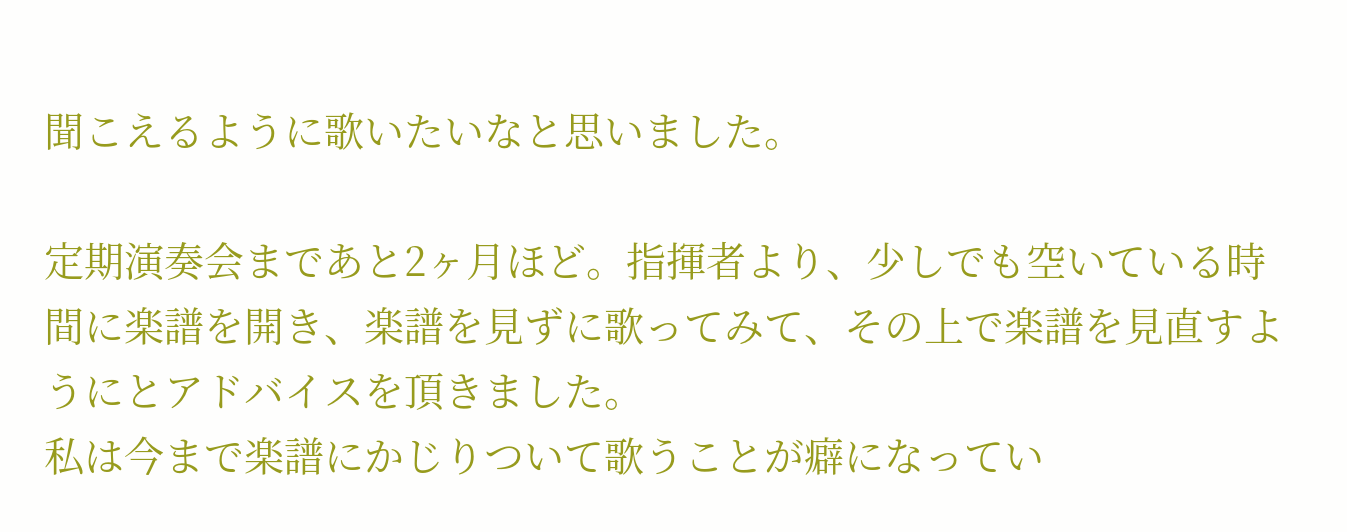聞こえるように歌いたいなと思いました。

定期演奏会まであと2ヶ月ほど。指揮者より、少しでも空いている時間に楽譜を開き、楽譜を見ずに歌ってみて、その上で楽譜を見直すようにとアドバイスを頂きました。
私は今まで楽譜にかじりついて歌うことが癖になってい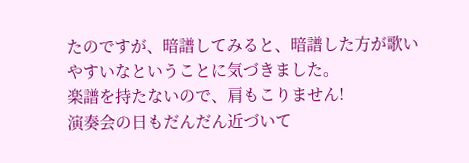たのですが、暗譜してみると、暗譜した方が歌いやすいなということに気づきました。
楽譜を持たないので、肩もこりません!
演奏会の日もだんだん近づいて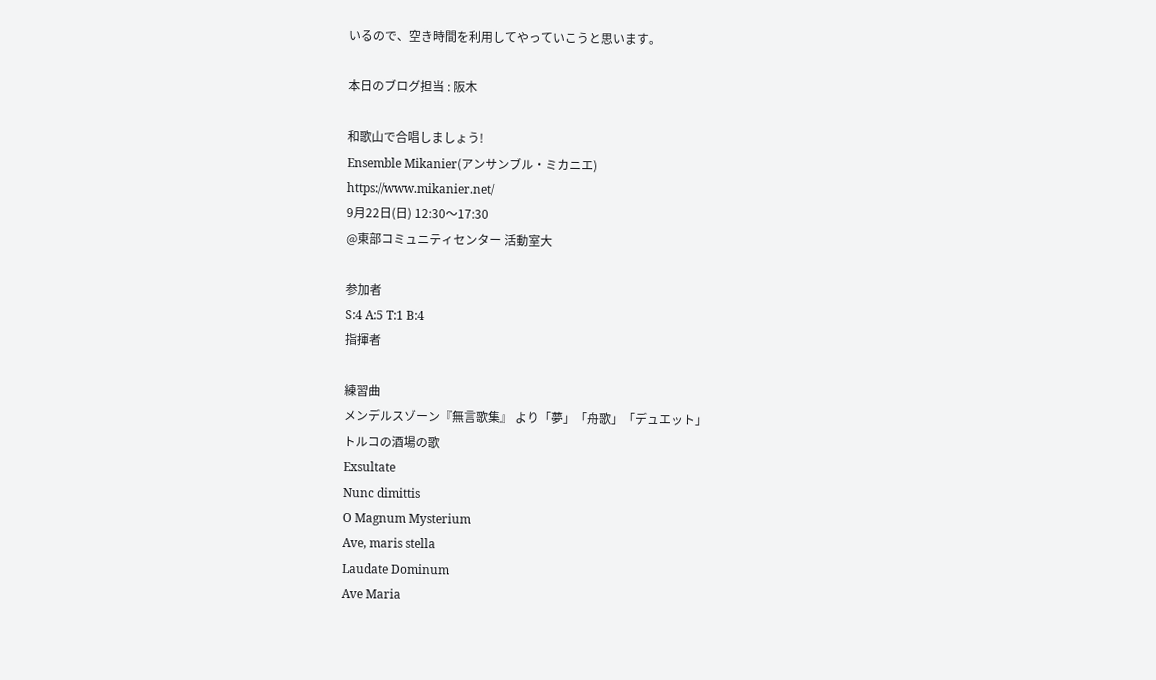いるので、空き時間を利用してやっていこうと思います。

本日のブログ担当 : 阪木

和歌山で合唱しましょう!
Ensemble Mikanier(アンサンブル・ミカニエ)
https://www.mikanier.net/
9月22日(日) 12:30〜17:30
@東部コミュニティセンター 活動室大

参加者
S:4 A:5 T:1 B:4
指揮者

練習曲
メンデルスゾーン『無言歌集』 より「夢」「舟歌」「デュエット」
トルコの酒場の歌
Exsultate
Nunc dimittis
O Magnum Mysterium
Ave, maris stella
Laudate Dominum
Ave Maria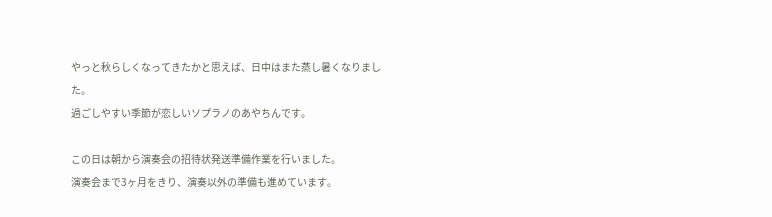やっと秋らしくなってきたかと思えば、日中はまた蒸し暑くなりました。
過ごしやすい季節が恋しいソプラノのあやちんです。

この日は朝から演奏会の招待状発送準備作業を行いました。
演奏会まで3ヶ月をきり、演奏以外の準備も進めています。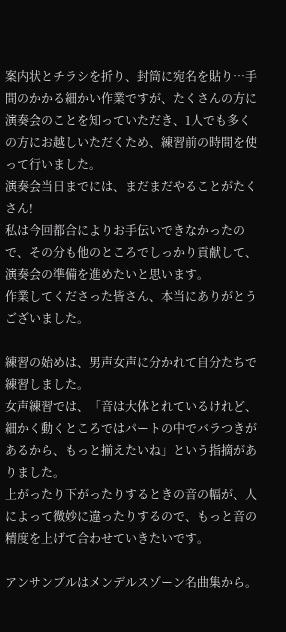案内状とチラシを折り、封筒に宛名を貼り…手間のかかる細かい作業ですが、たくさんの方に演奏会のことを知っていただき、1人でも多くの方にお越しいただくため、練習前の時間を使って行いました。
演奏会当日までには、まだまだやることがたくさん!
私は今回都合によりお手伝いできなかったので、その分も他のところでしっかり貢献して、演奏会の準備を進めたいと思います。
作業してくださった皆さん、本当にありがとうございました。

練習の始めは、男声女声に分かれて自分たちで練習しました。
女声練習では、「音は大体とれているけれど、細かく動くところではパートの中でバラつきがあるから、もっと揃えたいね」という指摘がありました。
上がったり下がったりするときの音の幅が、人によって微妙に違ったりするので、もっと音の精度を上げて合わせていきたいです。

アンサンブルはメンデルスゾーン名曲集から。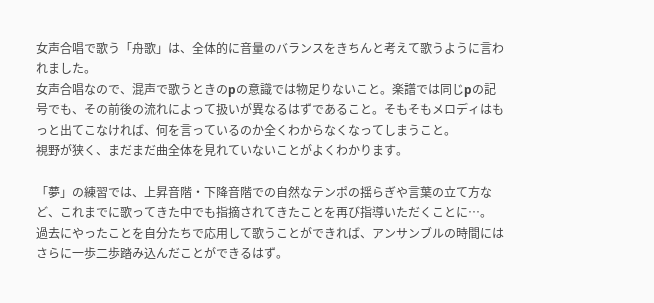女声合唱で歌う「舟歌」は、全体的に音量のバランスをきちんと考えて歌うように言われました。
女声合唱なので、混声で歌うときのpの意識では物足りないこと。楽譜では同じpの記号でも、その前後の流れによって扱いが異なるはずであること。そもそもメロディはもっと出てこなければ、何を言っているのか全くわからなくなってしまうこと。
視野が狭く、まだまだ曲全体を見れていないことがよくわかります。

「夢」の練習では、上昇音階・下降音階での自然なテンポの揺らぎや言葉の立て方など、これまでに歌ってきた中でも指摘されてきたことを再び指導いただくことに…。
過去にやったことを自分たちで応用して歌うことができれば、アンサンブルの時間にはさらに一歩二歩踏み込んだことができるはず。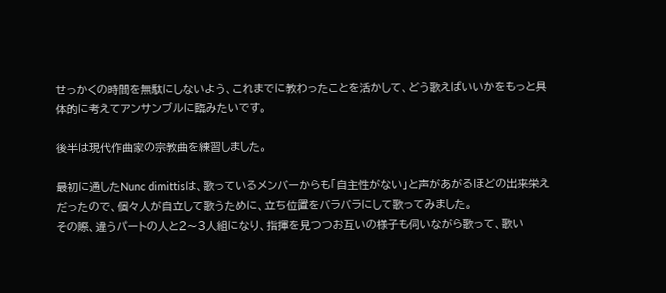せっかくの時間を無駄にしないよう、これまでに教わったことを活かして、どう歌えばいいかをもっと具体的に考えてアンサンブルに臨みたいです。

後半は現代作曲家の宗教曲を練習しました。

最初に通したNunc dimittisは、歌っているメンバーからも「自主性がない」と声があがるほどの出来栄えだったので、個々人が自立して歌うために、立ち位置をバラバラにして歌ってみました。
その際、違うパートの人と2〜3人組になり、指揮を見つつお互いの様子も伺いながら歌って、歌い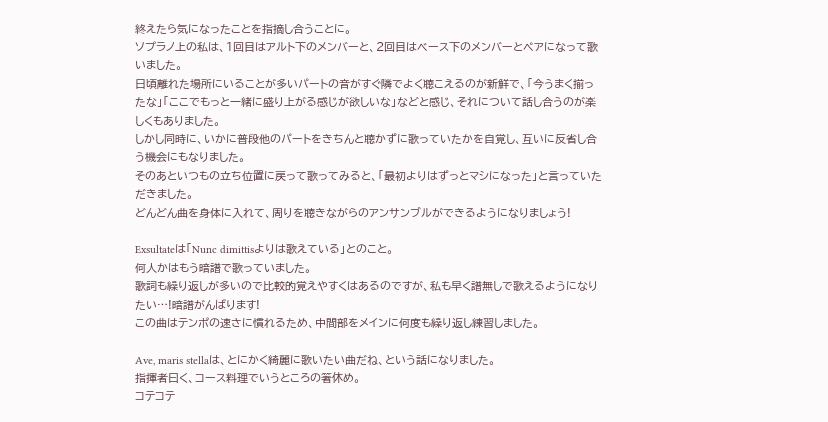終えたら気になったことを指摘し合うことに。
ソプラノ上の私は、1回目はアルト下のメンバーと、2回目はベース下のメンバーとペアになって歌いました。
日頃離れた場所にいることが多いパートの音がすぐ隣でよく聴こえるのが新鮮で、「今うまく揃ったな」「ここでもっと一緒に盛り上がる感じが欲しいな」などと感じ、それについて話し合うのが楽しくもありました。
しかし同時に、いかに普段他のパートをきちんと聴かずに歌っていたかを自覚し、互いに反省し合う機会にもなりました。
そのあといつもの立ち位置に戻って歌ってみると、「最初よりはずっとマシになった」と言っていただきました。
どんどん曲を身体に入れて、周りを聴きながらのアンサンブルができるようになりましょう!

Exsultateは「Nunc dimittisよりは歌えている」とのこと。
何人かはもう暗譜で歌っていました。
歌詞も繰り返しが多いので比較的覚えやすくはあるのですが、私も早く譜無しで歌えるようになりたい…!暗譜がんばります!
この曲はテンポの速さに慣れるため、中間部をメインに何度も繰り返し練習しました。

Ave, maris stellaは、とにかく綺麗に歌いたい曲だね、という話になりました。
指揮者曰く、コース料理でいうところの箸休め。
コテコテ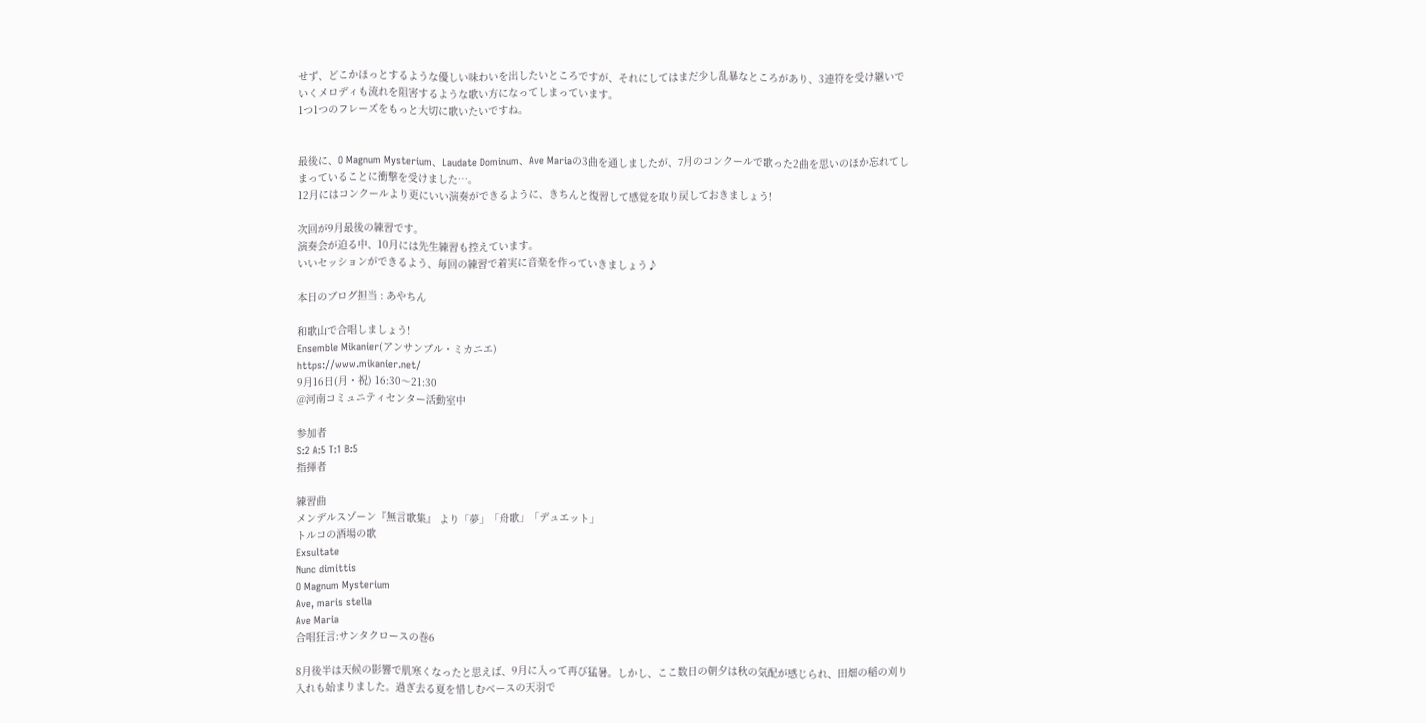せず、どこかほっとするような優しい味わいを出したいところですが、それにしてはまだ少し乱暴なところがあり、3連符を受け継いでいくメロディも流れを阻害するような歌い方になってしまっています。
1つ1つのフレーズをもっと大切に歌いたいですね。


最後に、O Magnum Mysterium、Laudate Dominum、Ave Mariaの3曲を通しましたが、7月のコンクールで歌った2曲を思いのほか忘れてしまっていることに衝撃を受けました…。
12月にはコンクールより更にいい演奏ができるように、きちんと復習して感覚を取り戻しておきましょう!

次回が9月最後の練習です。
演奏会が迫る中、10月には先生練習も控えています。
いいセッションができるよう、毎回の練習で着実に音楽を作っていきましょう♪

本日のブログ担当 : あやちん

和歌山で合唱しましょう!
Ensemble Mikanier(アンサンブル・ミカニエ)
https://www.mikanier.net/
9月16日(月・祝) 16:30〜21:30
@河南コミュニティセンター活動室中

参加者
S:2 A:5 T:1 B:5
指揮者

練習曲
メンデルスゾーン『無言歌集』 より「夢」「舟歌」「デュエット」
トルコの酒場の歌
Exsultate
Nunc dimittis
O Magnum Mysterium
Ave, maris stella
Ave Maria
合唱狂言:サンタクロースの巻6

8月後半は天候の影響で肌寒くなったと思えば、9月に入って再び猛暑。しかし、ここ数日の朝夕は秋の気配が感じられ、田畑の稲の刈り入れも始まりました。過ぎ去る夏を惜しむベースの天羽で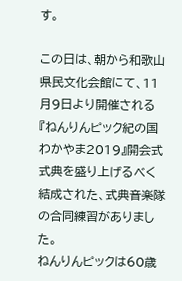す。

この日は、朝から和歌山県民文化会館にて、11月9日より開催される『ねんりんピック紀の国わかやま2019』開会式式典を盛り上げるべく結成された、式典音楽隊の合同練習がありました。
ねんりんピックは60歳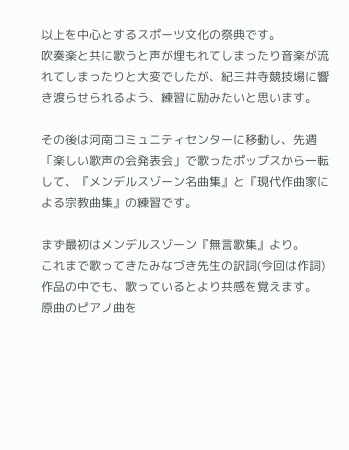以上を中心とするスポーツ文化の祭典です。
吹奏楽と共に歌うと声が埋もれてしまったり音楽が流れてしまったりと大変でしたが、紀三井寺競技場に響き渡らせられるよう、練習に励みたいと思います。

その後は河南コミュニティセンターに移動し、先週「楽しい歌声の会発表会」で歌ったポップスから一転して、『メンデルスゾーン名曲集』と『現代作曲家による宗教曲集』の練習です。

まず最初はメンデルスゾーン『無言歌集』より。
これまで歌ってきたみなづき先生の訳詞(今回は作詞)作品の中でも、歌っているとより共感を覚えます。
原曲のピアノ曲を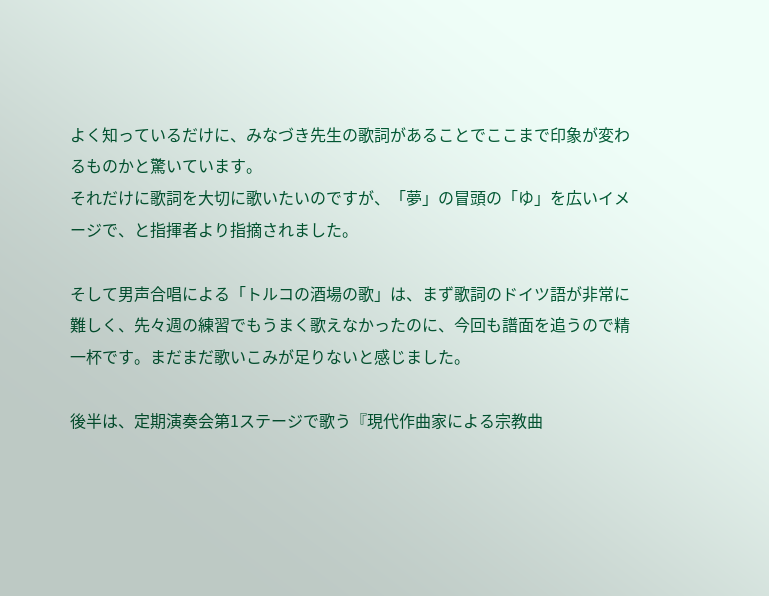よく知っているだけに、みなづき先生の歌詞があることでここまで印象が変わるものかと驚いています。
それだけに歌詞を大切に歌いたいのですが、「夢」の冒頭の「ゆ」を広いイメージで、と指揮者より指摘されました。

そして男声合唱による「トルコの酒場の歌」は、まず歌詞のドイツ語が非常に難しく、先々週の練習でもうまく歌えなかったのに、今回も譜面を追うので精一杯です。まだまだ歌いこみが足りないと感じました。

後半は、定期演奏会第1ステージで歌う『現代作曲家による宗教曲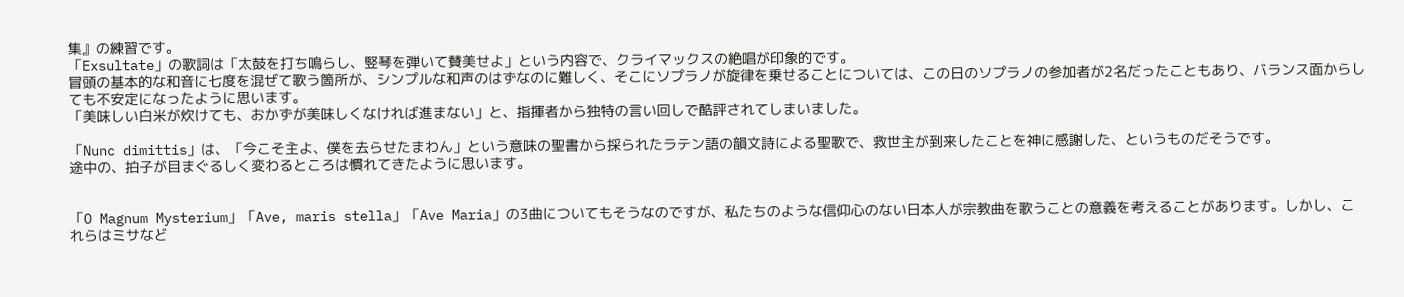集』の練習です。
「Exsultate」の歌詞は「太鼓を打ち鳴らし、竪琴を弾いて賛美せよ」という内容で、クライマックスの絶唱が印象的です。
冒頭の基本的な和音に七度を混ぜて歌う箇所が、シンプルな和声のはずなのに難しく、そこにソプラノが旋律を乗せることについては、この日のソプラノの参加者が2名だったこともあり、バランス面からしても不安定になったように思います。
「美味しい白米が炊けても、おかずが美味しくなければ進まない」と、指揮者から独特の言い回しで酷評されてしまいました。

「Nunc dimittis」は、「今こそ主よ、僕を去らせたまわん」という意味の聖書から採られたラテン語の韻文詩による聖歌で、救世主が到来したことを神に感謝した、というものだそうです。
途中の、拍子が目まぐるしく変わるところは慣れてきたように思います。


「O Magnum Mysterium」「Ave, maris stella」「Ave Maria」の3曲についてもそうなのですが、私たちのような信仰心のない日本人が宗教曲を歌うことの意義を考えることがあります。しかし、これらはミサなど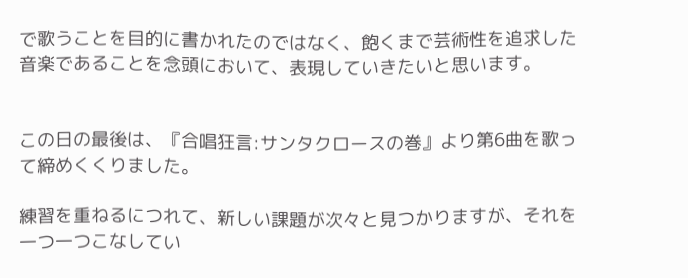で歌うことを目的に書かれたのではなく、飽くまで芸術性を追求した音楽であることを念頭において、表現していきたいと思います。


この日の最後は、『合唱狂言:サンタクロースの巻』より第6曲を歌って締めくくりました。

練習を重ねるにつれて、新しい課題が次々と見つかりますが、それを一つ一つこなしてい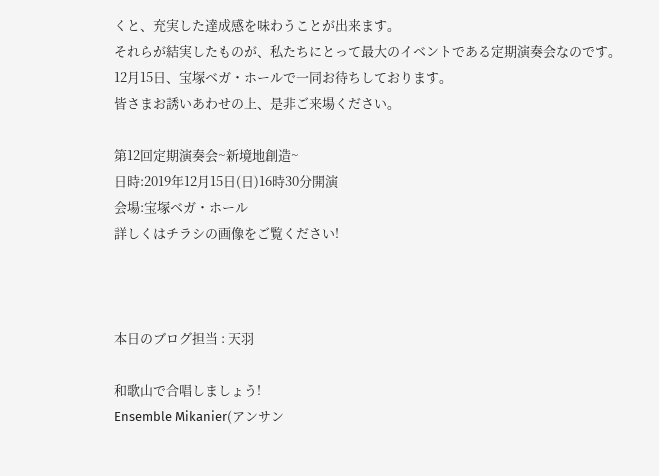くと、充実した達成感を味わうことが出来ます。
それらが結実したものが、私たちにとって最大のイベントである定期演奏会なのです。
12月15日、宝塚ベガ・ホールで一同お待ちしております。
皆さまお誘いあわせの上、是非ご来場ください。

第12回定期演奏会~新境地創造~
日時:2019年12月15日(日)16時30分開演
会場:宝塚ベガ・ホール
詳しくはチラシの画像をご覧ください!



本日のブログ担当 : 天羽

和歌山で合唱しましょう!
Ensemble Mikanier(アンサン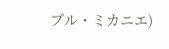ブル・ミカニエ)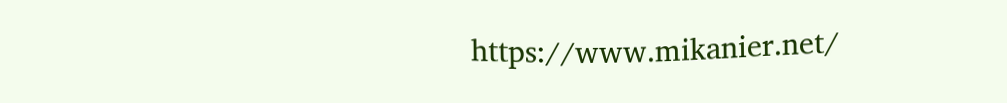https://www.mikanier.net/